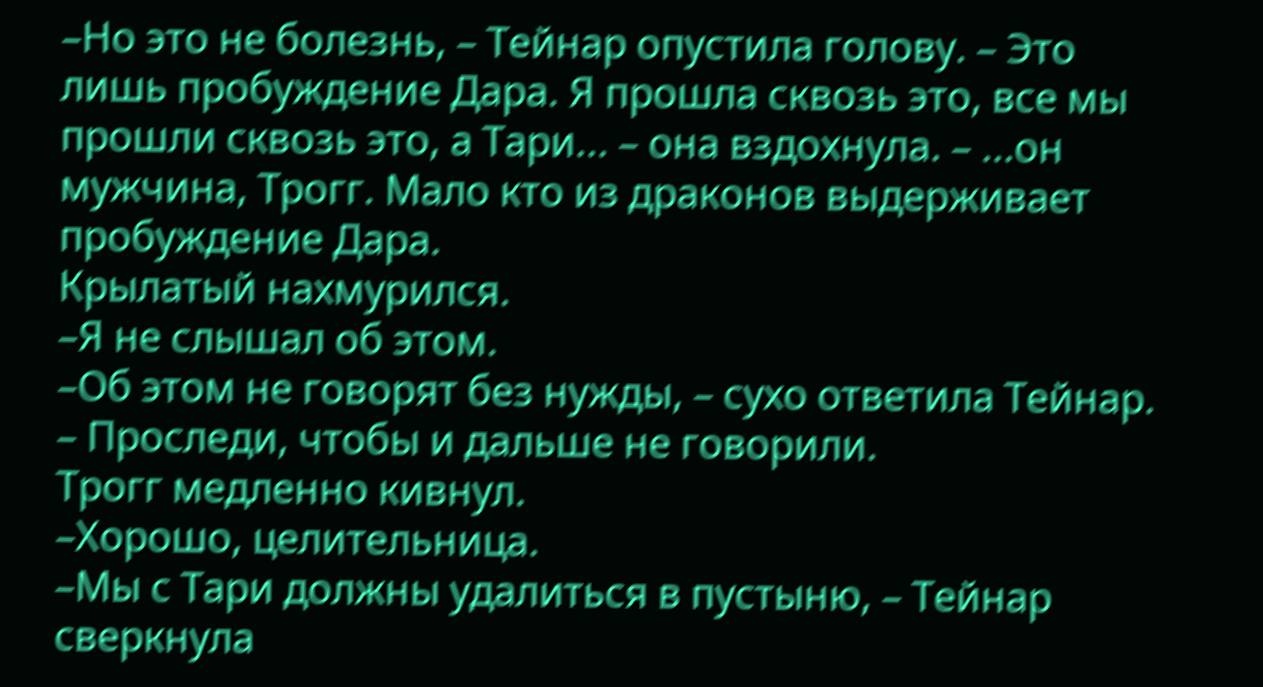–Но это не болезнь, – Тейнар опустила голову. – Это лишь пробуждение Дара. Я прошла сквозь это, все мы прошли сквозь это, а Тари... – она вздохнула. – ...он мужчина, Трогг. Мало кто из драконов выдерживает пробуждение Дара.
Крылатый нахмурился.
–Я не слышал об этом.
–Об этом не говорят без нужды, – сухо ответила Тейнар. – Проследи, чтобы и дальше не говорили.
Трогг медленно кивнул.
–Хорошо, целительница.
–Мы с Тари должны удалиться в пустыню, – Тейнар сверкнула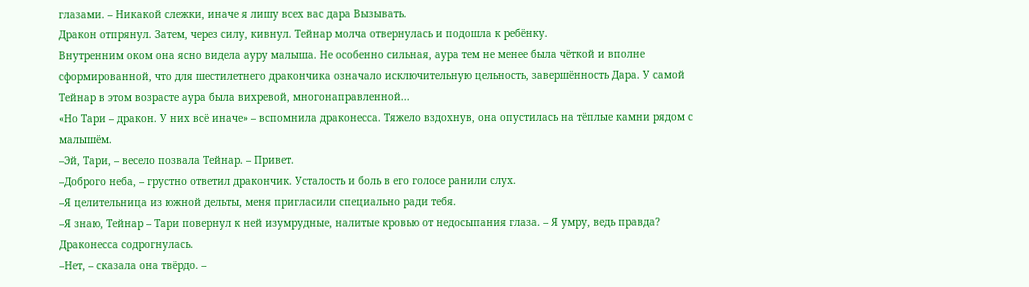глазами. – Никакой слежки, иначе я лишу всех вас дара Вызывать.
Дракон отпрянул. Затем, через силу, кивнул. Тейнар молча отвернулась и подошла к ребёнку.
Внутренним оком она ясно видела ауру малыша. Не особенно сильная, аура тем не менее была чёткой и вполне сформированной, что для шестилетнего дракончика означало исключительную цельность, завершённость Дара. У самой Тейнар в этом возрасте аура была вихревой, многонаправленной...
«Но Тари – дракон. У них всё иначе» – вспомнила драконесса. Тяжело вздохнув, она опустилась на тёплые камни рядом с малышём.
–Эй, Тари, – весело позвала Тейнар. – Привет.
–Доброго неба, – грустно ответил дракончик. Усталость и боль в его голосе ранили слух.
–Я целительница из южной дельты, меня пригласили специально ради тебя.
–Я знаю, Тейнар – Тари повернул к ней изумрудные, налитые кровью от недосыпания глаза. – Я умру, ведь правда?
Драконесса содрогнулась.
–Нет, – сказала она твёрдо. –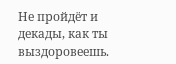Не пройдёт и декады, как ты выздоровеешь.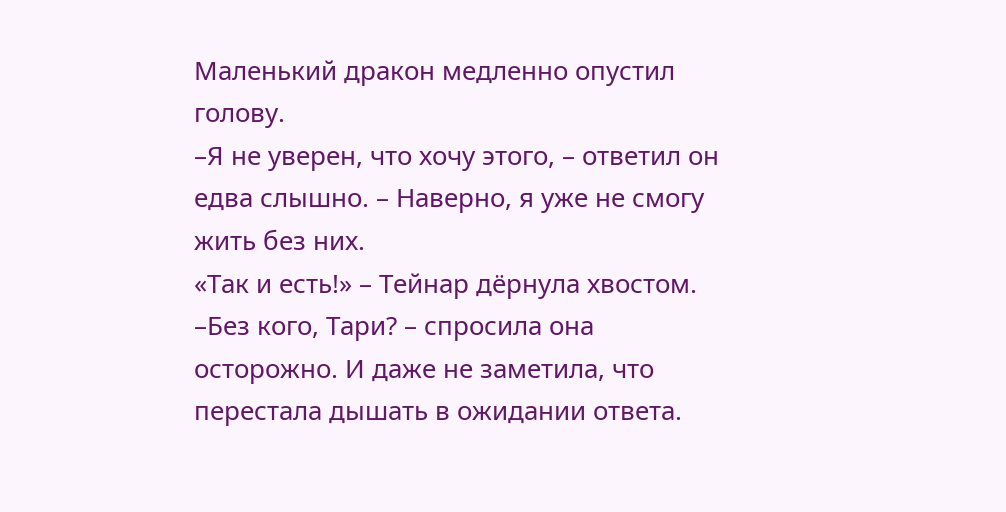Маленький дракон медленно опустил голову.
–Я не уверен, что хочу этого, – ответил он едва слышно. – Наверно, я уже не смогу жить без них.
«Так и есть!» – Тейнар дёрнула хвостом.
–Без кого, Тари? – спросила она осторожно. И даже не заметила, что перестала дышать в ожидании ответа.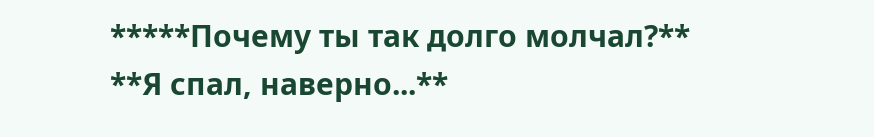*****Почему ты так долго молчал?**
**Я спал, наверно...**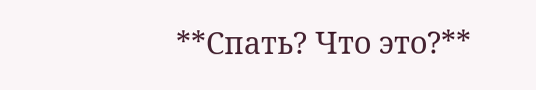**Спать? Что это?**